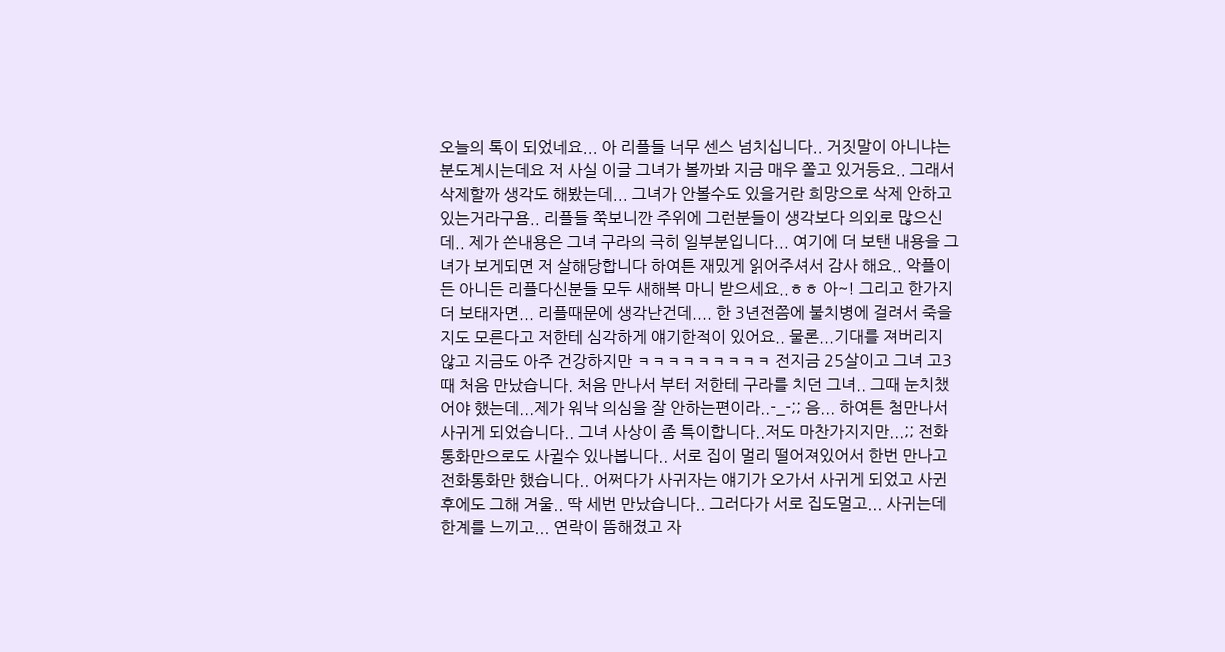오늘의 톡이 되었네요... 아 리플들 너무 센스 넘치십니다.. 거짓말이 아니냐는분도계시는데요 저 사실 이글 그녀가 볼까봐 지금 매우 쫄고 있거등요.. 그래서 삭제할까 생각도 해봤는데... 그녀가 안볼수도 있을거란 희망으로 삭제 안하고 있는거라구욤.. 리플들 쭉보니깐 주위에 그런분들이 생각보다 의외로 많으신데.. 제가 쓴내용은 그녀 구라의 극히 일부분입니다... 여기에 더 보탠 내용을 그녀가 보게되면 저 살해당합니다 하여튼 재밌게 읽어주셔서 감사 해요.. 악플이든 아니든 리플다신분들 모두 새해복 마니 받으세요..ㅎㅎ 아~! 그리고 한가지 더 보태자면... 리플때문에 생각난건데.... 한 3년전쯤에 불치병에 걸려서 죽을지도 모른다고 저한테 심각하게 얘기한적이 있어요.. 물론...기대를 져버리지 않고 지금도 아주 건강하지만 ㅋㅋㅋㅋㅋㅋㅋㅋㅋ 전지금 25살이고 그녀 고3때 처음 만났습니다. 처음 만나서 부터 저한테 구라를 치던 그녀.. 그때 눈치챘어야 했는데...제가 워낙 의심을 잘 안하는편이라..-_-;; 음... 하여튼 첨만나서 사귀게 되었습니다.. 그녀 사상이 좀 특이합니다..저도 마찬가지지만...;; 전화통화만으로도 사귈수 있나봅니다.. 서로 집이 멀리 떨어져있어서 한번 만나고 전화통화만 했습니다.. 어쩌다가 사귀자는 얘기가 오가서 사귀게 되었고 사귄후에도 그해 겨울.. 딱 세번 만났습니다.. 그러다가 서로 집도멀고... 사귀는데 한계를 느끼고... 연락이 뜸해졌고 자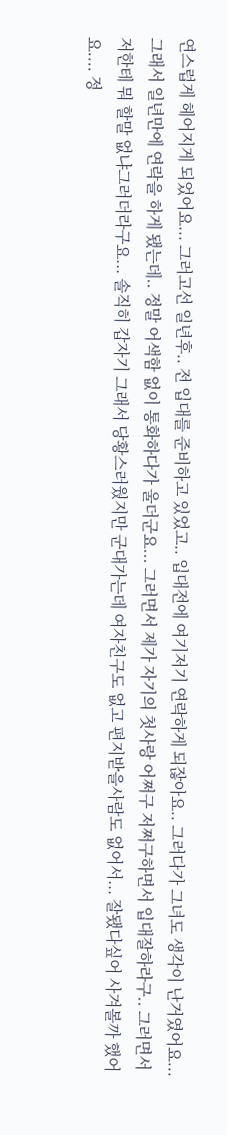연스럽게 헤어지게 되었어요... 그러고선 일년후.. 전 입대를 준비하고 있었고.. 입대전에 여기저기 연락하게 되잖아요.. 그러다가 그녀도 생각이 난거였어요... 그래서 일년만에 연락을 하게 됐는데.. 정말 어색함 없이 통화하다가 울더군요... 그러면서 제가 자기의 첫사랑 어쩌구 저쩌구하면서 입대잘하라구.. 그러면서 저한테 뭐 할말 없냐그러더라구요... 솔직히 갑자기 그래서 당황스러웠지만 군대가는데 여자친구도 없고 편지받을사람도 없어서... 잘됐다싶어 사겨볼까 했어요.... 정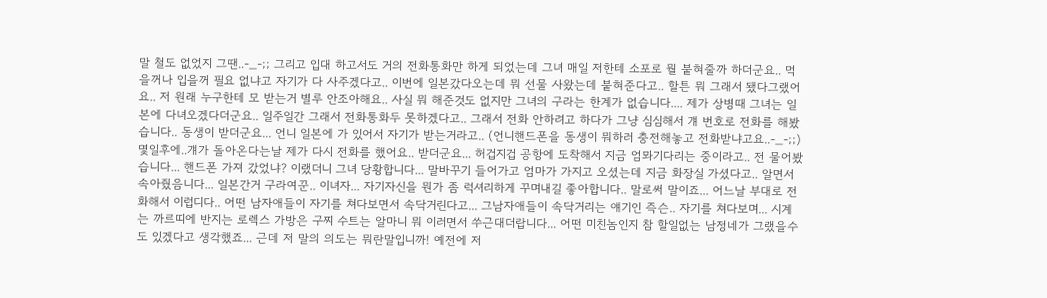말 철도 없었지 그땐..-_-;; 그리고 입대 하고서도 거의 전화통화만 하게 되었는데 그녀 매일 저한테 소포로 뭘 붙혀줄까 하더군요.. 먹을꺼나 입을꺼 필요 없냐고 자기가 다 사주겠다고.. 이번에 일본갔다오는데 뭐 선물 사왔는데 붙혀준다고.. 할튼 뭐 그래서 됐다그랬어요.. 저 원래 누구한테 모 받는거 별루 안조아해요.. 사실 뭐 해준것도 없지만 그녀의 구라는 한계가 없습니다.... 제가 상병때 그녀는 일본에 다녀오겠다더군요.. 일주일간 그래서 전화통화두 못하겠다고.. 그래서 전화 안하려고 하다가 그냥 심심해서 걔 번호로 전화를 해봤습니다.. 동생이 받더군요... 언니 일본에 가 있어서 자기가 받는거라고.. (언니핸드폰을 동생이 뭐하러 충전해놓고 전화받냐고요..-_-;;) 몇일후에..걔가 돌아온다는날 제가 다시 전화를 했어요.. 받더군요... 허겁지겁 공항에 도착해서 지금 엄뫄기다리는 중이라고.. 전 물어봤습니다... 핸드폰 가져 갔었냐? 이랬더니 그녀 당황합니다... 말바꾸기 들어가고 엄마가 가지고 오셨는데 지금 화장실 가셨다고.. 알면서 속아줬음니다... 일본간거 구라여꾼.. 이녀자... 자기자신을 뭔가 좀 럭셔리하게 꾸며내길 좋아합니다.. 말로써 말이죠... 어느날 부대로 전화해서 이럽디다.. 어떤 남자애들이 자기를 쳐다보면서 속닥거린다고... 그남자애들이 속닥거리는 얘기인 즉슨.. 자기를 쳐다보며... 시계는 까르띠에 반지는 로렉스 가방은 구찌 수트는 알마니 뭐 이러면서 쑤근대더랍니다... 어떤 미친놈인지 참 할일없는 남정네가 그랬을수도 있겠다고 생각했죠... 근데 저 말의 의도는 뭐란말입니까! 예전에 저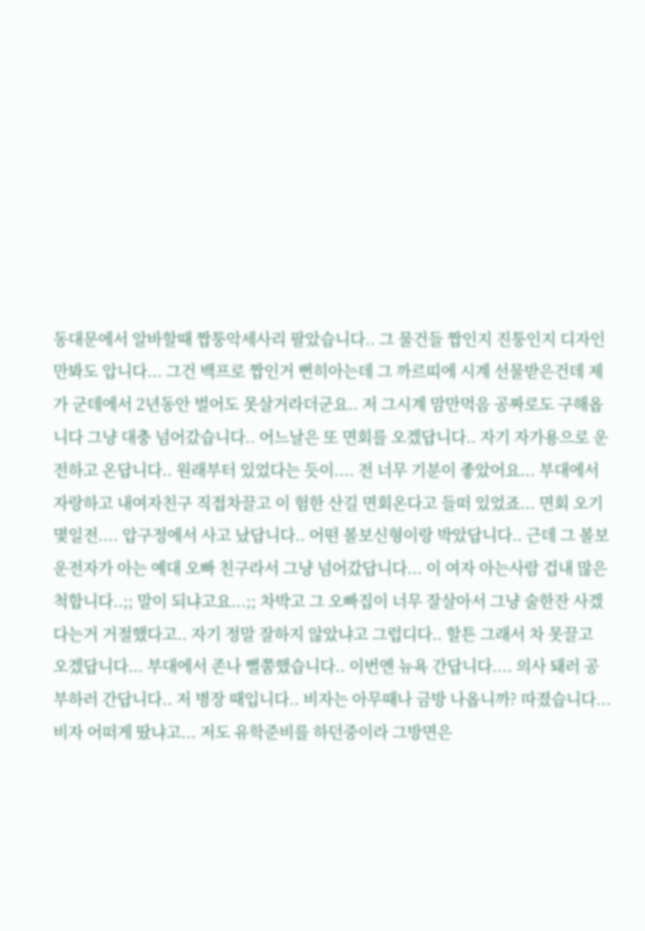동대문에서 알바할때 짭퉁악세사리 팔았습니다.. 그 물건들 짭인지 진퉁인지 디자인만봐도 압니다... 그건 백프로 짭인거 뻔히아는데 그 까르띠에 시계 선물받은건데 제가 군데에서 2년동안 벌어도 못살거라더군요.. 저 그시계 맘만먹음 공짜로도 구해옵니다 그냥 대충 넘어갔습니다.. 어느날은 또 면회를 오겠답니다.. 자기 자가용으로 운전하고 온답니다.. 원래부터 있었다는 듯이.... 전 너무 기분이 좋았어요... 부대에서 자랑하고 내여자친구 직접차끌고 이 험한 산길 면회온다고 들떠 있었죠... 면회 오기 몇일전.... 압구정에서 사고 났답니다.. 어떤 볼보신형이랑 박았답니다.. 근데 그 볼보 운전자가 아는 예대 오빠 친구라서 그냥 넘어갔답니다... 이 여자 아는사람 겁내 많은척합니다..;; 말이 되냐고요...;; 차박고 그 오빠집이 너무 잘살아서 그냥 술한잔 사겠다는거 거절했다고.. 자기 정말 잘하지 않았냐고 그럽디다.. 할튼 그래서 차 못끌고 오겠답니다... 부대에서 존나 뻘쭘했습니다.. 이번엔 뉴욕 간답니다.... 의사 돼러 공부하러 간답니다.. 저 병장 때입니다.. 비자는 아무때나 금방 나옵니까? 따졌습니다... 비자 어떠게 땄냐고... 저도 유학준비를 하던중이라 그방면은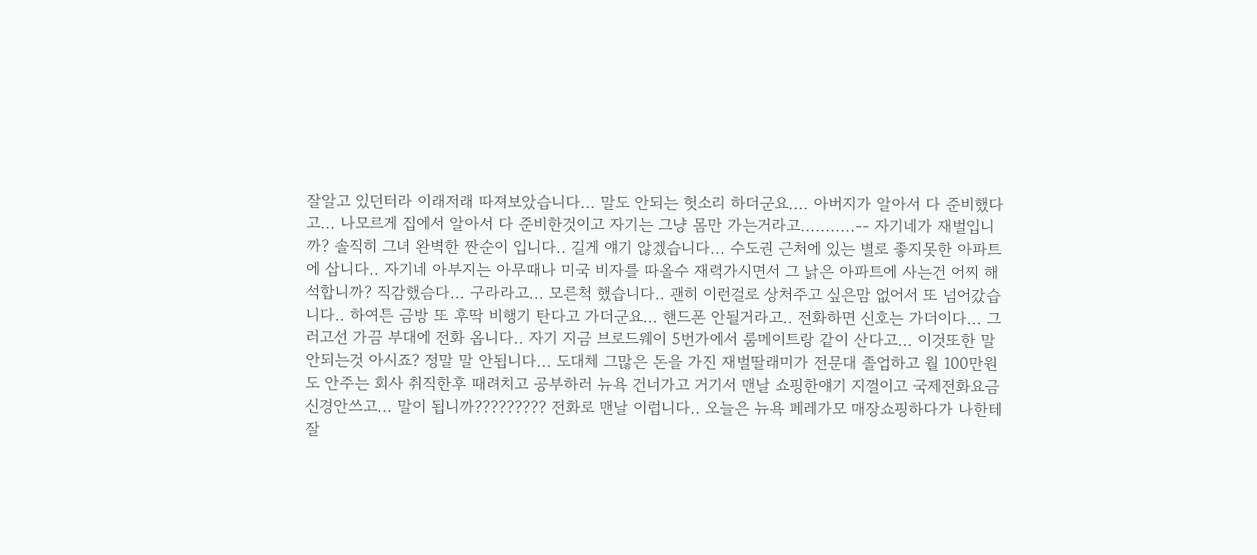잘알고 있던터라 이래저래 따져보았습니다... 말도 안되는 헛소리 하더군요.... 아버지가 알아서 다 준비했다고... 나모르게 집에서 알아서 다 준비한것이고 자기는 그냥 몸만 가는거라고...........-- 자기네가 재벌입니까? 솔직히 그녀 완벽한 짠순이 입니다.. 길게 얘기 않겠습니다... 수도권 근처에 있는 별로 좋지못한 아파트에 삽니다.. 자기네 아부지는 아무때나 미국 비자를 따올수 재력가시면서 그 낡은 아파트에 사는건 어찌 해석합니까? 직감했슴다... 구라라고... 모른척 했습니다.. 괜히 이런걸로 상처주고 싶은맘 없어서 또 넘어갔습니다.. 하여튼 금방 또 후딱 비행기 탄다고 가더군요... 핸드폰 안될거라고.. 전화하면 신호는 가더이다... 그러고선 가끔 부대에 전화 옵니다.. 자기 지금 브로드웨이 5번가에서 룸메이트랑 같이 산다고... 이것또한 말 안되는것 아시죠? 정말 말 안됩니다... 도대체 그많은 돈을 가진 재벌딸래미가 전문대 졸업하고 월 100만원도 안주는 회사 취직한후 때려치고 공부하러 뉴욕 건너가고 거기서 맨날 쇼핑한얘기 지껄이고 국제전화요금 신경안쓰고... 말이 됩니까????????? 전화로 맨날 이럽니다.. 오늘은 뉴욕 페레가모 매장쇼핑하다가 나한테 잘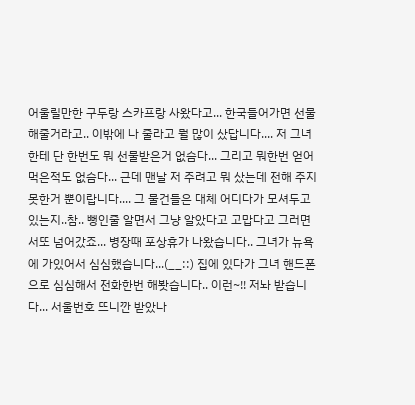어울릴만한 구두랑 스카프랑 사왔다고... 한국들어가면 선물해줄거라고.. 이밖에 나 줄라고 뭘 많이 샀답니다.... 저 그녀한테 단 한번도 뭐 선물받은거 없슴다... 그리고 뭐한번 얻어먹은적도 없슴다... 근데 맨날 저 주려고 뭐 샀는데 전해 주지 못한거 뿐이랍니다.... 그 물건들은 대체 어디다가 모셔두고 있는지..참.. 뻥인줄 알면서 그냥 알았다고 고맙다고 그러면서또 넘어갔죠... 병장때 포상휴가 나왔습니다.. 그녀가 뉴욕에 가있어서 심심했습니다...(__::) 집에 있다가 그녀 핸드폰으로 심심해서 전화한번 해봣습니다.. 이런~!! 저놔 받습니다... 서울번호 뜨니깐 받았나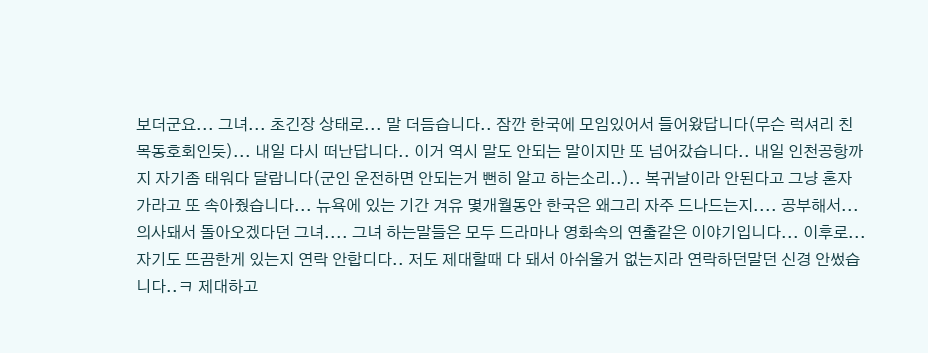보더군요... 그녀... 초긴장 상태로... 말 더듬습니다.. 잠깐 한국에 모임있어서 들어왔답니다(무슨 럭셔리 친목동호회인듯)... 내일 다시 떠난답니다.. 이거 역시 말도 안되는 말이지만 또 넘어갔습니다.. 내일 인천공항까지 자기좀 태워다 달랍니다(군인 운전하면 안되는거 뻔히 알고 하는소리..).. 복귀날이라 안된다고 그냥 혼자 가라고 또 속아줬습니다... 뉴욕에 있는 기간 겨유 몇개월동안 한국은 왜그리 자주 드나드는지.... 공부해서... 의사돼서 돌아오겠다던 그녀.... 그녀 하는말들은 모두 드라마나 영화속의 연출같은 이야기입니다... 이후로... 자기도 뜨끔한게 있는지 연락 안합디다.. 저도 제대할때 다 돼서 아쉬울거 없는지라 연락하던말던 신경 안썼습니다..ㅋ 제대하고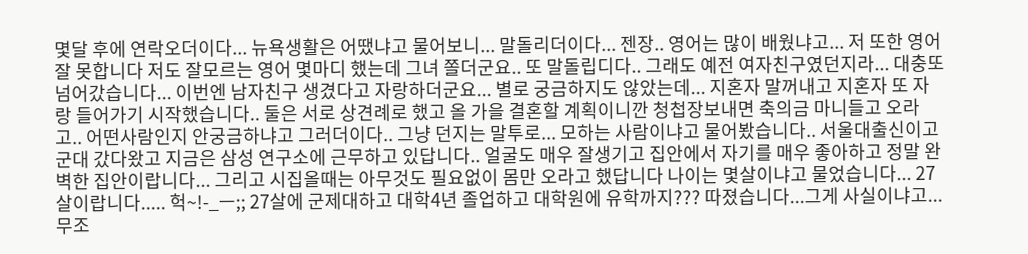몇달 후에 연락오더이다... 뉴욕생활은 어땠냐고 물어보니... 말돌리더이다... 젠장.. 영어는 많이 배웠냐고... 저 또한 영어 잘 못합니다 저도 잘모르는 영어 몇마디 했는데 그녀 쫄더군요.. 또 말돌립디다.. 그래도 예전 여자친구였던지라... 대충또 넘어갔습니다... 이번엔 남자친구 생겼다고 자랑하더군요... 별로 궁금하지도 않았는데... 지혼자 말꺼내고 지혼자 또 자랑 들어가기 시작했습니다.. 둘은 서로 상견례로 했고 올 가을 결혼할 계획이니깐 청첩장보내면 축의금 마니들고 오라고.. 어떤사람인지 안궁금하냐고 그러더이다.. 그냥 던지는 말투로... 모하는 사람이냐고 물어봤습니다.. 서울대출신이고 군대 갔다왔고 지금은 삼성 연구소에 근무하고 있답니다.. 얼굴도 매우 잘생기고 집안에서 자기를 매우 좋아하고 정말 완벽한 집안이랍니다... 그리고 시집올때는 아무것도 필요없이 몸만 오라고 했답니다 나이는 몇살이냐고 물었습니다... 27살이랍니다..... 헉~!-_ㅡ;; 27살에 군제대하고 대학4년 졸업하고 대학원에 유학까지??? 따졌습니다...그게 사실이냐고... 무조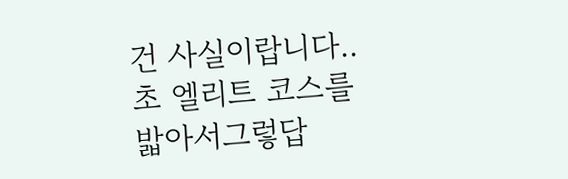건 사실이랍니다.. 초 엘리트 코스를 밟아서그렇답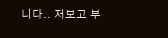니다.. 저보고 부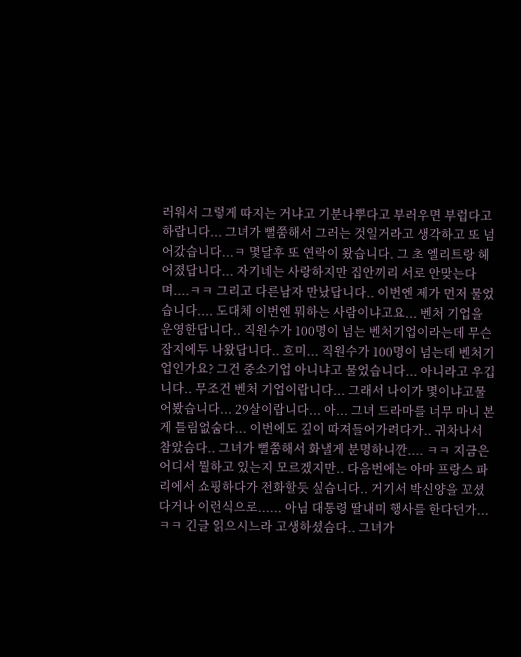러워서 그렇게 따지는 거냐고 기분나뿌다고 부러우면 부럽다고 하랍니다... 그녀가 뻘쭘해서 그러는 것일거라고 생각하고 또 넘어갔습니다...ㅋ 몇달후 또 연락이 왔습니다. 그 초 엘리트랑 헤어졌답니다... 자기네는 사랑하지만 집안끼리 서로 안맞는다며....ㅋㅋ 그리고 다른남자 만났답니다.. 이번엔 제가 먼저 물었습니다.... 도대체 이번엔 뭐하는 사람이냐고요... 벤처 기업을 운영한답니다.. 직원수가 100명이 넘는 벤처기업이라는데 무슨 잡지에두 나왔답니다.. 흐미... 직원수가 100명이 넘는데 벤처기업인가요? 그건 중소기업 아니냐고 물었습니다... 아니라고 우깁니다.. 무조건 벤처 기업이랍니다... 그래서 나이가 몇이냐고물어봤습니다... 29살이랍니다... 아... 그녀 드라마를 너무 마니 본게 틀림없숨다... 이번에도 깊이 따져들어가려다가.. 귀차나서 참았슴다.. 그녀가 뻘쭘해서 화낼게 분명하니깐.... ㅋㅋ 지금은 어디서 뭘하고 있는지 모르겠지만.. 다음번에는 아마 프랑스 파리에서 쇼핑하다가 전화할듯 싶습니다.. 거기서 박신양을 꼬셨다거나 이런식으로...... 아님 대통령 딸내미 행사를 한다던가...ㅋㅋ 긴글 읽으시느라 고생하셨슴다.. 그녀가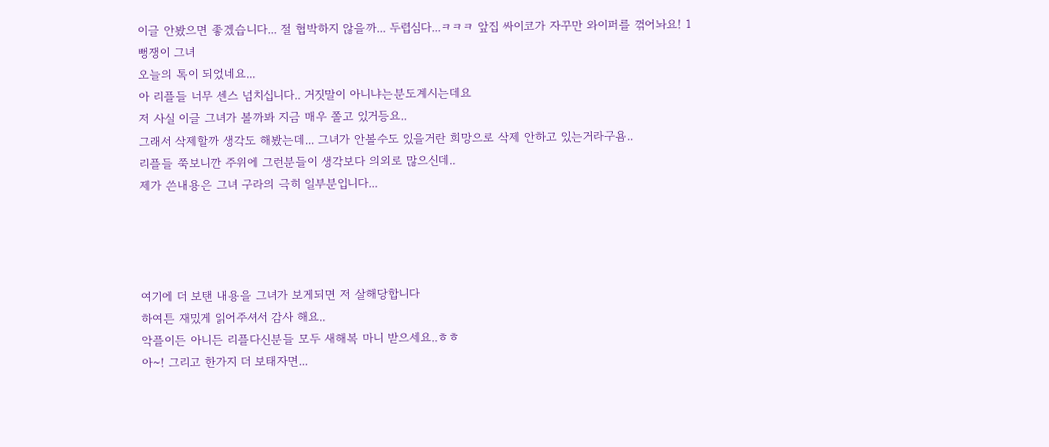이글 안봤으면 좋겠습니다... 절 협박하지 않을까... 두렵심다...ㅋㅋㅋ 앞집 싸이코가 자꾸만 와이퍼를 꺾어놔요! 1
뻥쟁이 그녀
오늘의 톡이 되었네요...
아 리플들 너무 센스 넘치십니다.. 거짓말이 아니냐는분도계시는데요
저 사실 이글 그녀가 볼까봐 지금 매우 쫄고 있거등요..
그래서 삭제할까 생각도 해봤는데... 그녀가 안볼수도 있을거란 희망으로 삭제 안하고 있는거라구욤..
리플들 쭉보니깐 주위에 그런분들이 생각보다 의외로 많으신데..
제가 쓴내용은 그녀 구라의 극히 일부분입니다...




여기에 더 보탠 내용을 그녀가 보게되면 저 살해당합니다
하여튼 재밌게 읽어주셔서 감사 해요..
악플이든 아니든 리플다신분들 모두 새해복 마니 받으세요..ㅎㅎ
아~! 그리고 한가지 더 보태자면...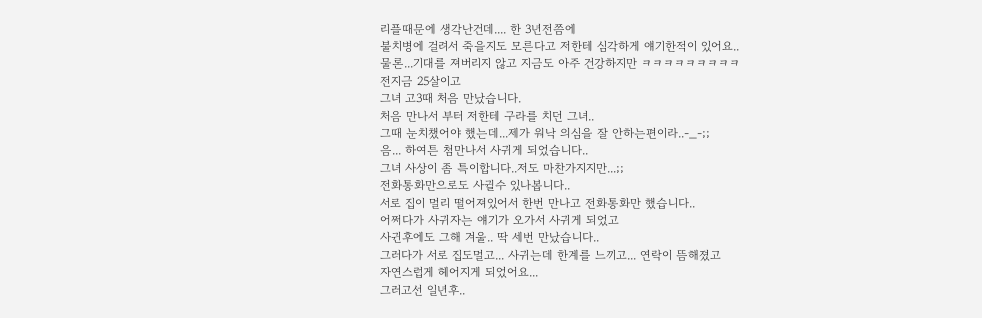리플때문에 생각난건데.... 한 3년전쯤에
불치병에 걸려서 죽을지도 모른다고 저한테 심각하게 얘기한적이 있어요..
물론...기대를 져버리지 않고 지금도 아주 건강하지만 ㅋㅋㅋㅋㅋㅋㅋㅋㅋ
전지금 25살이고
그녀 고3때 처음 만났습니다.
처음 만나서 부터 저한테 구라를 치던 그녀..
그때 눈치챘어야 했는데...제가 워낙 의심을 잘 안하는편이라..-_-;;
음... 하여튼 첨만나서 사귀게 되었습니다..
그녀 사상이 좀 특이합니다..저도 마찬가지지만...;;
전화통화만으로도 사귈수 있나봅니다..
서로 집이 멀리 떨어져있어서 한번 만나고 전화통화만 했습니다..
어쩌다가 사귀자는 얘기가 오가서 사귀게 되었고
사귄후에도 그해 겨울.. 딱 세번 만났습니다..
그러다가 서로 집도멀고... 사귀는데 한계를 느끼고... 연락이 뜸해졌고
자연스럽게 헤어지게 되었어요...
그러고선 일년후..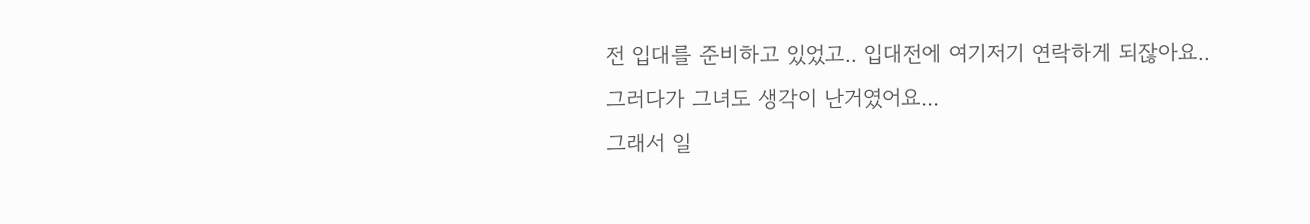전 입대를 준비하고 있었고.. 입대전에 여기저기 연락하게 되잖아요..
그러다가 그녀도 생각이 난거였어요...
그래서 일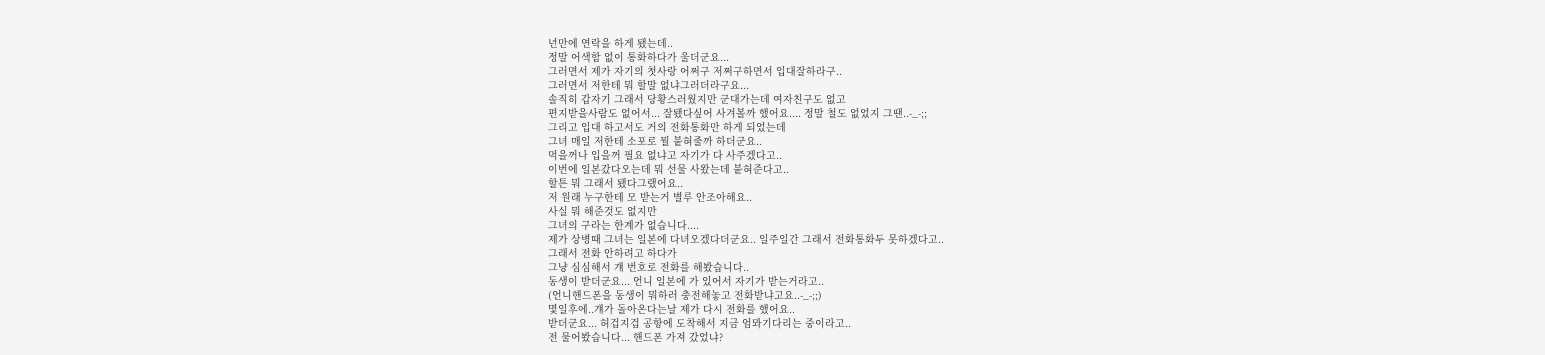년만에 연락을 하게 됐는데..
정말 어색함 없이 통화하다가 울더군요...
그러면서 제가 자기의 첫사랑 어쩌구 저쩌구하면서 입대잘하라구..
그러면서 저한테 뭐 할말 없냐그러더라구요...
솔직히 갑자기 그래서 당황스러웠지만 군대가는데 여자친구도 없고
편지받을사람도 없어서... 잘됐다싶어 사겨볼까 했어요.... 정말 철도 없었지 그땐..-_-;;
그리고 입대 하고서도 거의 전화통화만 하게 되었는데
그녀 매일 저한테 소포로 뭘 붙혀줄까 하더군요..
먹을꺼나 입을꺼 필요 없냐고 자기가 다 사주겠다고..
이번에 일본갔다오는데 뭐 선물 사왔는데 붙혀준다고..
할튼 뭐 그래서 됐다그랬어요..
저 원래 누구한테 모 받는거 별루 안조아해요..
사실 뭐 해준것도 없지만
그녀의 구라는 한계가 없습니다....
제가 상병때 그녀는 일본에 다녀오겠다더군요.. 일주일간 그래서 전화통화두 못하겠다고..
그래서 전화 안하려고 하다가
그냥 심심해서 걔 번호로 전화를 해봤습니다..
동생이 받더군요... 언니 일본에 가 있어서 자기가 받는거라고..
(언니핸드폰을 동생이 뭐하러 충전해놓고 전화받냐고요..-_-;;)
몇일후에..걔가 돌아온다는날 제가 다시 전화를 했어요..
받더군요... 허겁지겁 공항에 도착해서 지금 엄뫄기다리는 중이라고..
전 물어봤습니다... 핸드폰 가져 갔었냐?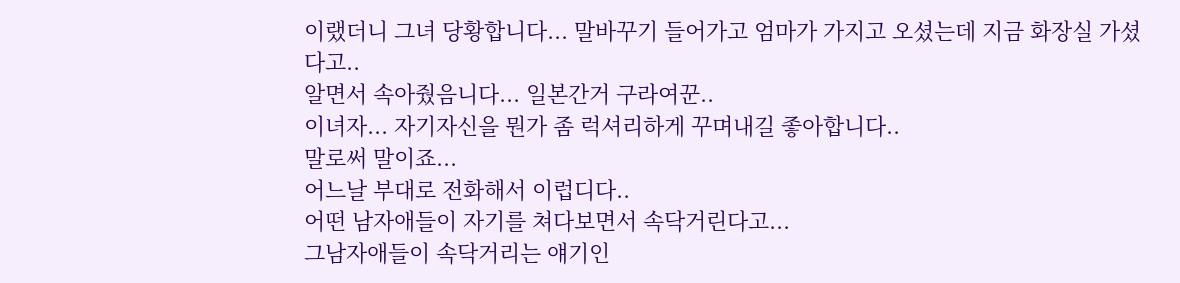이랬더니 그녀 당황합니다... 말바꾸기 들어가고 엄마가 가지고 오셨는데 지금 화장실 가셨다고..
알면서 속아줬음니다... 일본간거 구라여꾼..
이녀자... 자기자신을 뭔가 좀 럭셔리하게 꾸며내길 좋아합니다..
말로써 말이죠...
어느날 부대로 전화해서 이럽디다..
어떤 남자애들이 자기를 쳐다보면서 속닥거린다고...
그남자애들이 속닥거리는 얘기인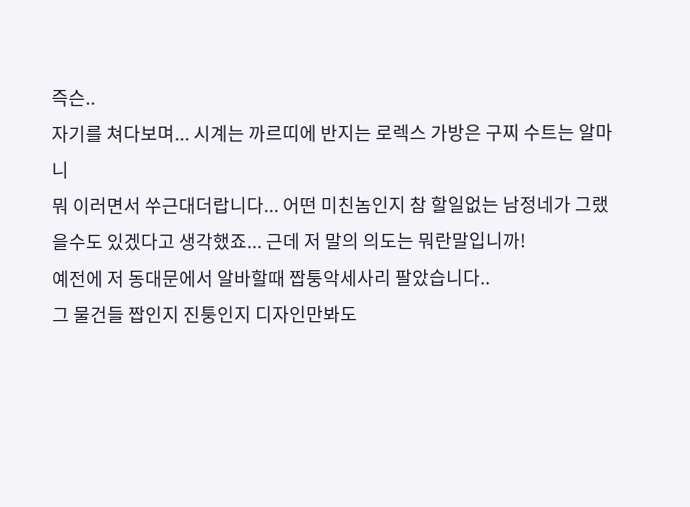즉슨..
자기를 쳐다보며... 시계는 까르띠에 반지는 로렉스 가방은 구찌 수트는 알마니
뭐 이러면서 쑤근대더랍니다... 어떤 미친놈인지 참 할일없는 남정네가 그랬을수도 있겠다고 생각했죠... 근데 저 말의 의도는 뭐란말입니까!
예전에 저 동대문에서 알바할때 짭퉁악세사리 팔았습니다..
그 물건들 짭인지 진퉁인지 디자인만봐도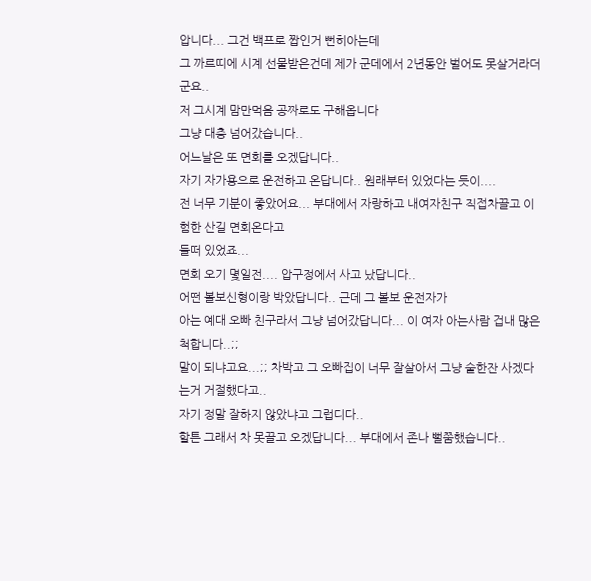압니다... 그건 백프로 짭인거 뻔히아는데
그 까르띠에 시계 선물받은건데 제가 군데에서 2년동안 벌어도 못살거라더군요..
저 그시계 맘만먹음 공짜로도 구해옵니다
그냥 대충 넘어갔습니다..
어느날은 또 면회를 오겠답니다..
자기 자가용으로 운전하고 온답니다.. 원래부터 있었다는 듯이....
전 너무 기분이 좋았어요... 부대에서 자랑하고 내여자친구 직접차끌고 이 험한 산길 면회온다고
들떠 있었죠...
면회 오기 몇일전.... 압구정에서 사고 났답니다..
어떤 볼보신형이랑 박았답니다.. 근데 그 볼보 운전자가
아는 예대 오빠 친구라서 그냥 넘어갔답니다... 이 여자 아는사람 겁내 많은척합니다..;;
말이 되냐고요...;; 차박고 그 오빠집이 너무 잘살아서 그냥 술한잔 사겠다는거 거절했다고..
자기 정말 잘하지 않았냐고 그럽디다..
할튼 그래서 차 못끌고 오겠답니다... 부대에서 존나 뻘쭘했습니다..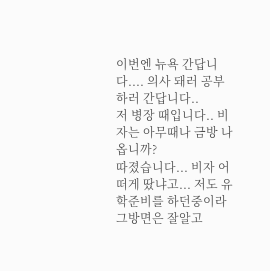이번엔 뉴욕 간답니다.... 의사 돼러 공부하러 간답니다..
저 병장 때입니다.. 비자는 아무때나 금방 나옵니까?
따졌습니다... 비자 어떠게 땄냐고... 저도 유학준비를 하던중이라 그방면은 잘알고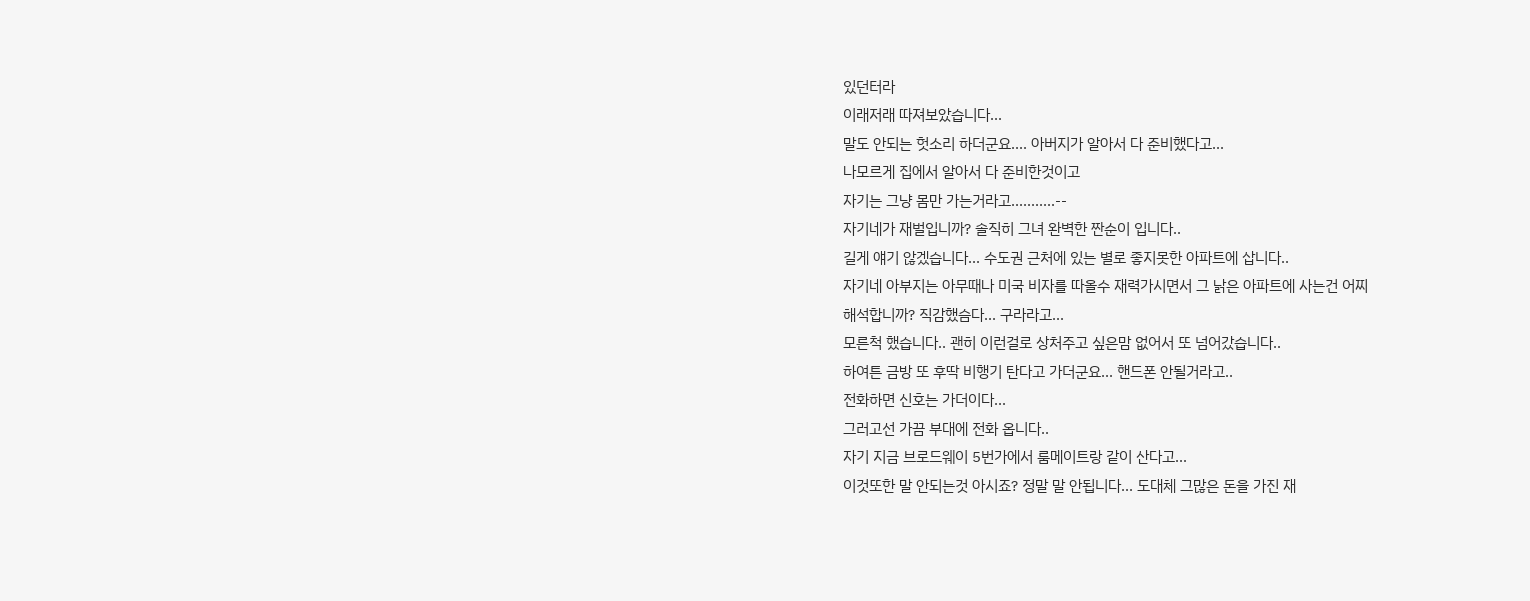있던터라
이래저래 따져보았습니다...
말도 안되는 헛소리 하더군요.... 아버지가 알아서 다 준비했다고...
나모르게 집에서 알아서 다 준비한것이고
자기는 그냥 몸만 가는거라고...........--
자기네가 재벌입니까? 솔직히 그녀 완벽한 짠순이 입니다..
길게 얘기 않겠습니다... 수도권 근처에 있는 별로 좋지못한 아파트에 삽니다..
자기네 아부지는 아무때나 미국 비자를 따올수 재력가시면서 그 낡은 아파트에 사는건 어찌
해석합니까? 직감했슴다... 구라라고...
모른척 했습니다.. 괜히 이런걸로 상처주고 싶은맘 없어서 또 넘어갔습니다..
하여튼 금방 또 후딱 비행기 탄다고 가더군요... 핸드폰 안될거라고..
전화하면 신호는 가더이다...
그러고선 가끔 부대에 전화 옵니다..
자기 지금 브로드웨이 5번가에서 룸메이트랑 같이 산다고...
이것또한 말 안되는것 아시죠? 정말 말 안됩니다... 도대체 그많은 돈을 가진 재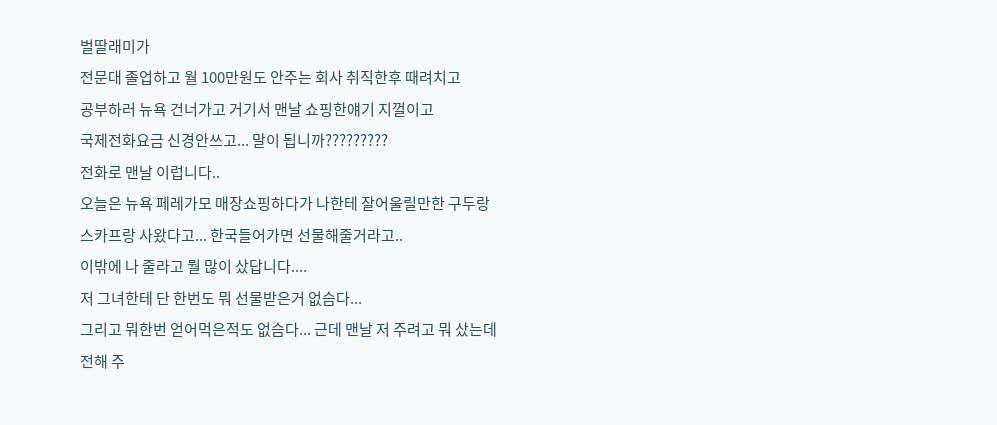벌딸래미가
전문대 졸업하고 월 100만원도 안주는 회사 취직한후 때려치고
공부하러 뉴욕 건너가고 거기서 맨날 쇼핑한얘기 지껄이고
국제전화요금 신경안쓰고... 말이 됩니까?????????
전화로 맨날 이럽니다..
오늘은 뉴욕 페레가모 매장쇼핑하다가 나한테 잘어울릴만한 구두랑
스카프랑 사왔다고... 한국들어가면 선물해줄거라고..
이밖에 나 줄라고 뭘 많이 샀답니다....
저 그녀한테 단 한번도 뭐 선물받은거 없슴다...
그리고 뭐한번 얻어먹은적도 없슴다... 근데 맨날 저 주려고 뭐 샀는데
전해 주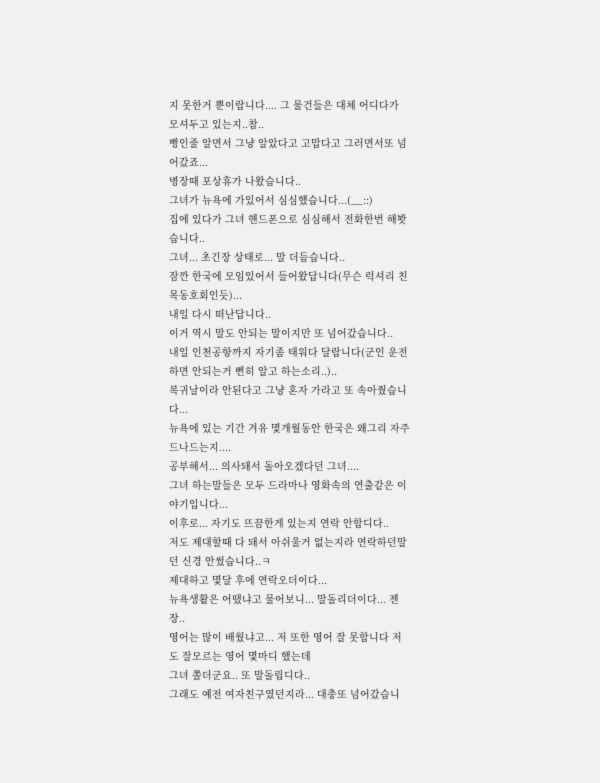지 못한거 뿐이랍니다.... 그 물건들은 대체 어디다가 모셔두고 있는지..참..
뻥인줄 알면서 그냥 알았다고 고맙다고 그러면서또 넘어갔죠...
병장때 포상휴가 나왔습니다..
그녀가 뉴욕에 가있어서 심심했습니다...(__::)
집에 있다가 그녀 핸드폰으로 심심해서 전화한번 해봣습니다..
그녀... 초긴장 상태로... 말 더듬습니다..
잠깐 한국에 모임있어서 들어왔답니다(무슨 럭셔리 친목동호회인듯)...
내일 다시 떠난답니다..
이거 역시 말도 안되는 말이지만 또 넘어갔습니다..
내일 인천공항까지 자기좀 태워다 달랍니다(군인 운전하면 안되는거 뻔히 알고 하는소리..)..
복귀날이라 안된다고 그냥 혼자 가라고 또 속아줬습니다...
뉴욕에 있는 기간 겨유 몇개월동안 한국은 왜그리 자주 드나드는지....
공부해서... 의사돼서 돌아오겠다던 그녀....
그녀 하는말들은 모두 드라마나 영화속의 연출같은 이야기입니다...
이후로... 자기도 뜨끔한게 있는지 연락 안합디다..
저도 제대할때 다 돼서 아쉬울거 없는지라 연락하던말던 신경 안썼습니다..ㅋ
제대하고 몇달 후에 연락오더이다...
뉴욕생활은 어땠냐고 물어보니... 말돌리더이다... 젠장..
영어는 많이 배웠냐고... 저 또한 영어 잘 못합니다 저도 잘모르는 영어 몇마디 했는데
그녀 쫄더군요.. 또 말돌립디다..
그래도 예전 여자친구였던지라... 대충또 넘어갔습니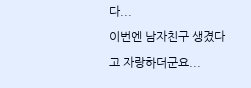다...
이번엔 남자친구 생겼다고 자랑하더군요...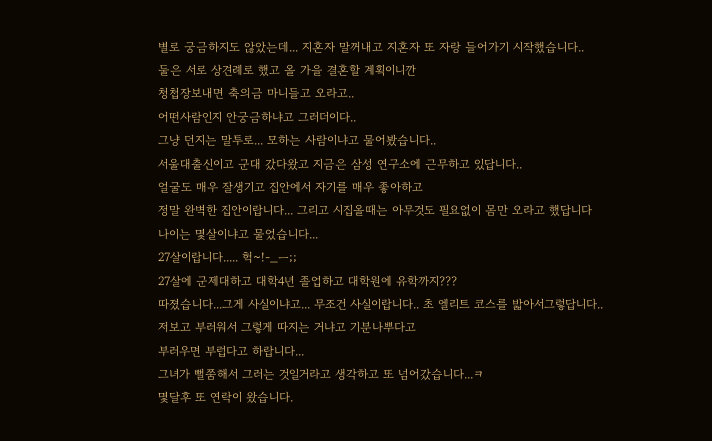별로 궁금하지도 않았는데... 지혼자 말꺼내고 지혼자 또 자랑 들어가기 시작했습니다..
둘은 서로 상견례로 했고 올 가을 결혼할 계획이니깐
청첩장보내면 축의금 마니들고 오라고..
어떤사람인지 안궁금하냐고 그러더이다..
그냥 던지는 말투로... 모하는 사람이냐고 물어봤습니다..
서울대출신이고 군대 갔다왔고 지금은 삼성 연구소에 근무하고 있답니다..
얼굴도 매우 잘생기고 집안에서 자기를 매우 좋아하고
정말 완벽한 집안이랍니다... 그리고 시집올때는 아무것도 필요없이 몸만 오라고 했답니다
나이는 몇살이냐고 물었습니다...
27살이랍니다..... 헉~!-_ㅡ;;
27살에 군제대하고 대학4년 졸업하고 대학원에 유학까지???
따졌습니다...그게 사실이냐고... 무조건 사실이랍니다.. 초 엘리트 코스를 밟아서그렇답니다..
저보고 부러워서 그렇게 따지는 거냐고 기분나뿌다고
부러우면 부럽다고 하랍니다...
그녀가 뻘쭘해서 그러는 것일거라고 생각하고 또 넘어갔습니다...ㅋ
몇달후 또 연락이 왔습니다.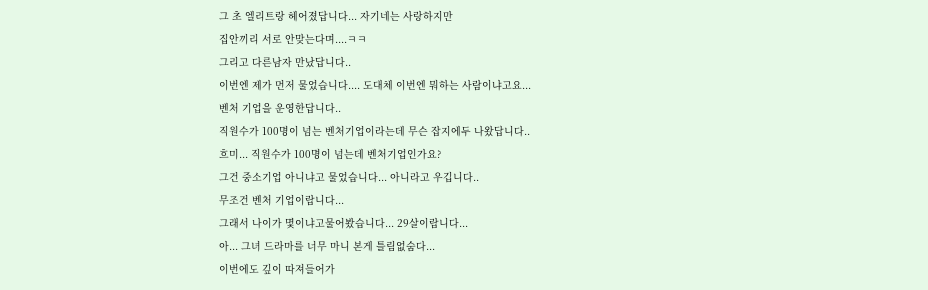그 초 엘리트랑 헤어졌답니다... 자기네는 사랑하지만
집안끼리 서로 안맞는다며....ㅋㅋ
그리고 다른남자 만났답니다..
이번엔 제가 먼저 물었습니다.... 도대체 이번엔 뭐하는 사람이냐고요...
벤처 기업을 운영한답니다..
직원수가 100명이 넘는 벤처기업이라는데 무슨 잡지에두 나왔답니다..
흐미... 직원수가 100명이 넘는데 벤처기업인가요?
그건 중소기업 아니냐고 물었습니다... 아니라고 우깁니다..
무조건 벤처 기업이랍니다...
그래서 나이가 몇이냐고물어봤습니다... 29살이랍니다...
아... 그녀 드라마를 너무 마니 본게 틀림없숨다...
이번에도 깊이 따져들어가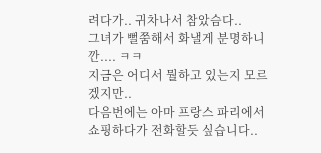려다가.. 귀차나서 참았슴다..
그녀가 뻘쭘해서 화낼게 분명하니깐.... ㅋㅋ
지금은 어디서 뭘하고 있는지 모르겠지만..
다음번에는 아마 프랑스 파리에서 쇼핑하다가 전화할듯 싶습니다..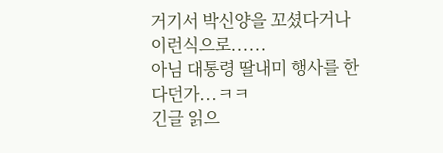거기서 박신양을 꼬셨다거나 이런식으로......
아님 대통령 딸내미 행사를 한다던가...ㅋㅋ
긴글 읽으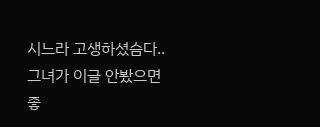시느라 고생하셨슴다..
그녀가 이글 안봤으면 좋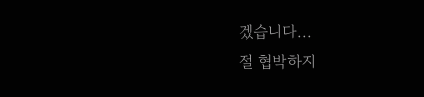겠습니다...
절 협박하지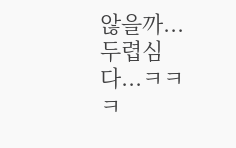않을까... 두렵심다...ㅋㅋㅋ